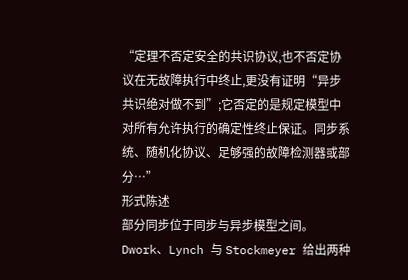“定理不否定安全的共识协议,也不否定协议在无故障执行中终止,更没有证明“异步共识绝对做不到”;它否定的是规定模型中对所有允许执行的确定性终止保证。同步系统、随机化协议、足够强的故障检测器或部分…”
形式陈述
部分同步位于同步与异步模型之间。Dwork、Lynch 与 Stockmeyer 给出两种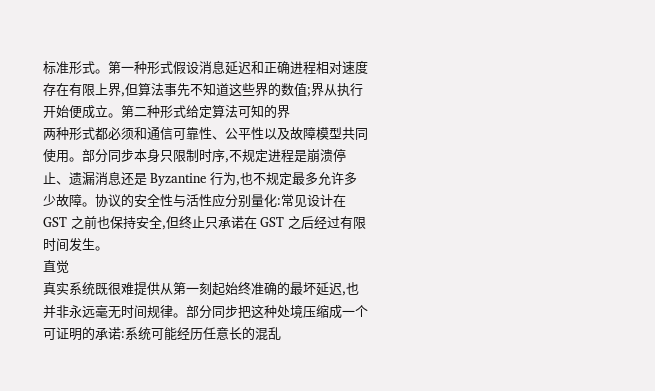标准形式。第一种形式假设消息延迟和正确进程相对速度存在有限上界,但算法事先不知道这些界的数值;界从执行开始便成立。第二种形式给定算法可知的界
两种形式都必须和通信可靠性、公平性以及故障模型共同使用。部分同步本身只限制时序,不规定进程是崩溃停止、遗漏消息还是 Byzantine 行为,也不规定最多允许多少故障。协议的安全性与活性应分别量化:常见设计在 GST 之前也保持安全,但终止只承诺在 GST 之后经过有限时间发生。
直觉
真实系统既很难提供从第一刻起始终准确的最坏延迟,也并非永远毫无时间规律。部分同步把这种处境压缩成一个可证明的承诺:系统可能经历任意长的混乱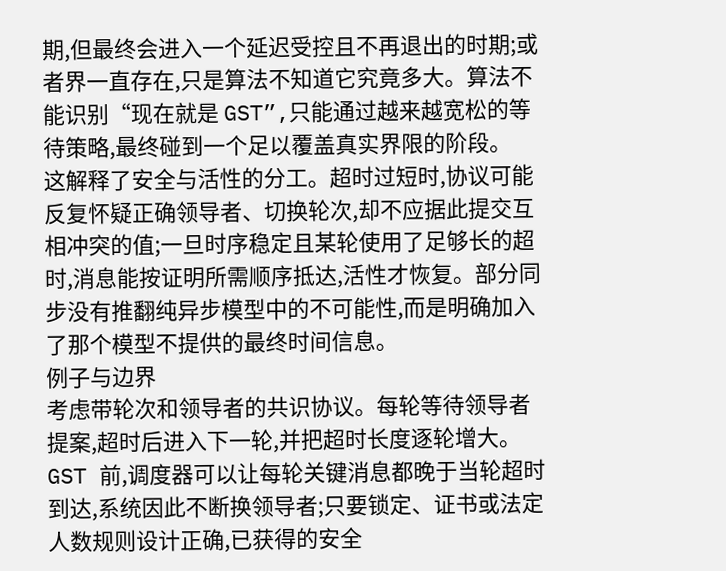期,但最终会进入一个延迟受控且不再退出的时期;或者界一直存在,只是算法不知道它究竟多大。算法不能识别“现在就是 GST”,只能通过越来越宽松的等待策略,最终碰到一个足以覆盖真实界限的阶段。
这解释了安全与活性的分工。超时过短时,协议可能反复怀疑正确领导者、切换轮次,却不应据此提交互相冲突的值;一旦时序稳定且某轮使用了足够长的超时,消息能按证明所需顺序抵达,活性才恢复。部分同步没有推翻纯异步模型中的不可能性,而是明确加入了那个模型不提供的最终时间信息。
例子与边界
考虑带轮次和领导者的共识协议。每轮等待领导者提案,超时后进入下一轮,并把超时长度逐轮增大。GST 前,调度器可以让每轮关键消息都晚于当轮超时到达,系统因此不断换领导者;只要锁定、证书或法定人数规则设计正确,已获得的安全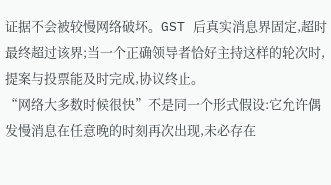证据不会被较慢网络破坏。GST 后真实消息界固定,超时最终超过该界;当一个正确领导者恰好主持这样的轮次时,提案与投票能及时完成,协议终止。
“网络大多数时候很快”不是同一个形式假设:它允许偶发慢消息在任意晚的时刻再次出现,未必存在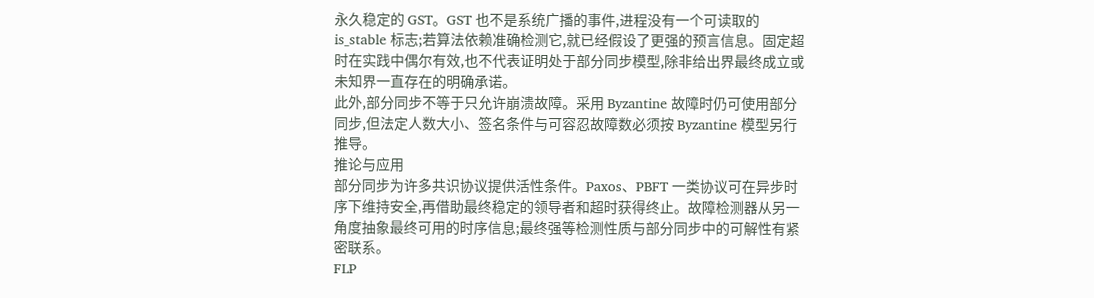永久稳定的 GST。GST 也不是系统广播的事件,进程没有一个可读取的 is_stable 标志;若算法依赖准确检测它,就已经假设了更强的预言信息。固定超时在实践中偶尔有效,也不代表证明处于部分同步模型,除非给出界最终成立或未知界一直存在的明确承诺。
此外,部分同步不等于只允许崩溃故障。采用 Byzantine 故障时仍可使用部分同步,但法定人数大小、签名条件与可容忍故障数必须按 Byzantine 模型另行推导。
推论与应用
部分同步为许多共识协议提供活性条件。Paxos、PBFT 一类协议可在异步时序下维持安全,再借助最终稳定的领导者和超时获得终止。故障检测器从另一角度抽象最终可用的时序信息;最终强等检测性质与部分同步中的可解性有紧密联系。
FLP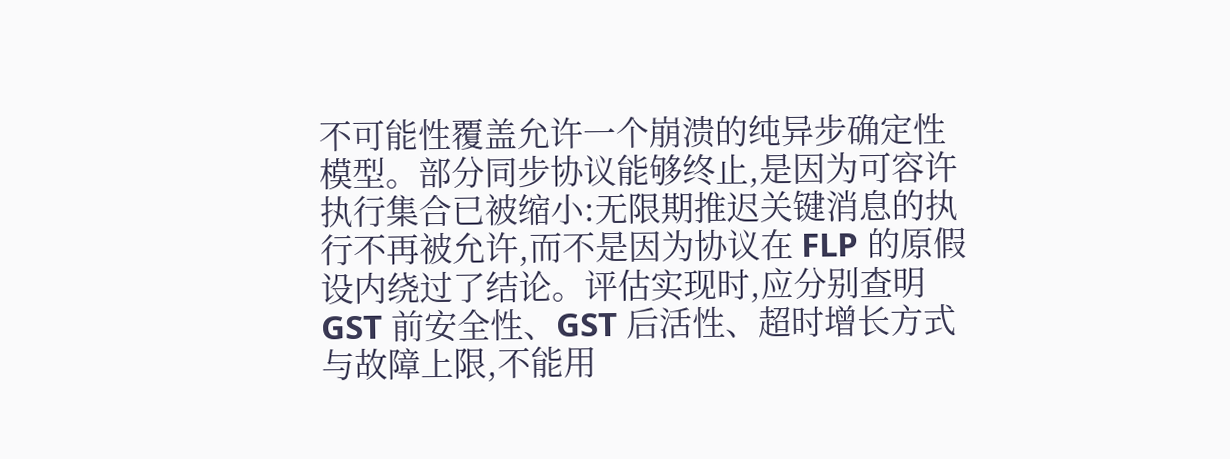不可能性覆盖允许一个崩溃的纯异步确定性模型。部分同步协议能够终止,是因为可容许执行集合已被缩小:无限期推迟关键消息的执行不再被允许,而不是因为协议在 FLP 的原假设内绕过了结论。评估实现时,应分别查明 GST 前安全性、GST 后活性、超时增长方式与故障上限,不能用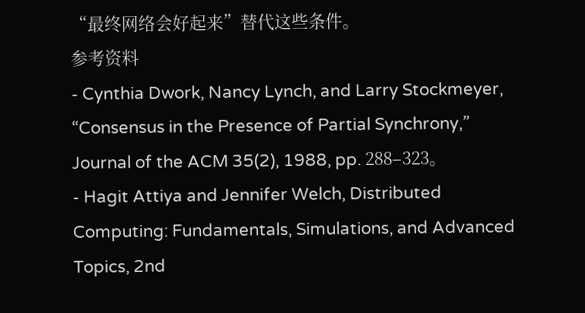“最终网络会好起来”替代这些条件。
参考资料
- Cynthia Dwork, Nancy Lynch, and Larry Stockmeyer, “Consensus in the Presence of Partial Synchrony,” Journal of the ACM 35(2), 1988, pp. 288–323。
- Hagit Attiya and Jennifer Welch, Distributed Computing: Fundamentals, Simulations, and Advanced Topics, 2nd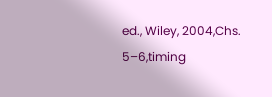ed., Wiley, 2004,Chs. 5–6,timing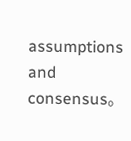assumptions and consensus。